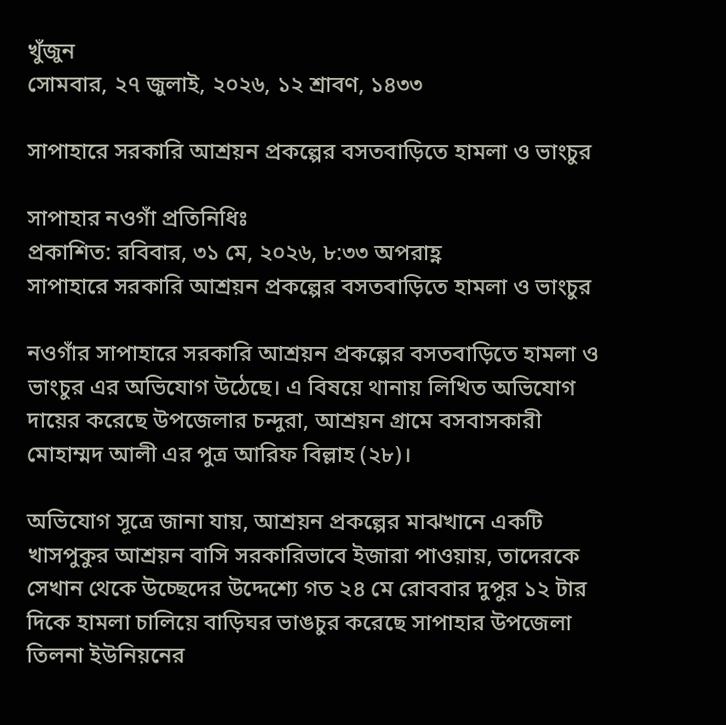খুঁজুন
সোমবার, ২৭ জুলাই, ২০২৬, ১২ শ্রাবণ, ১৪৩৩

সাপাহারে সরকারি আশ্রয়ন প্রকল্পের বসতবাড়িতে হামলা ও ভাংচুর

সাপাহার নওগাঁ প্রতিনিধিঃ
প্রকাশিত: রবিবার, ৩১ মে, ২০২৬, ৮:৩৩ অপরাহ্ণ
সাপাহারে সরকারি আশ্রয়ন প্রকল্পের বসতবাড়িতে হামলা ও ভাংচুর

নওগাঁর সাপাহারে সরকারি আশ্রয়ন প্রকল্পের বসতবাড়িতে হামলা ও ভাংচুর এর অভিযোগ উঠেছে। এ বিষয়ে থানায় লিখিত অভিযোগ দায়ের করেছে উপজেলার চন্দুরা, আশ্রয়ন গ্রামে বসবাসকারী মোহাম্মদ আলী এর পুত্র আরিফ বিল্লাহ (২৮)।

অভিযোগ সূত্রে জানা যায়, আশ্রয়ন প্রকল্পের মাঝখানে একটি খাসপুকুর আশ্রয়ন বাসি সরকারিভাবে ইজারা পাওয়ায়, তাদেরকে সেখান থেকে উচ্ছেদের উদ্দেশ্যে গত ২৪ মে রোববার দুপুর ১২ টার দিকে হামলা চালিয়ে বাড়িঘর ভাঙচুর করেছে সাপাহার উপজেলা তিলনা ইউনিয়নের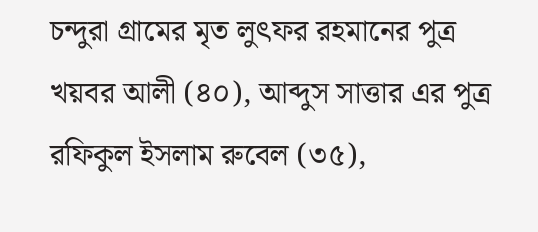চন্দুরা গ্রামের মৃত লুৎফর রহমানের পুত্র খয়বর আলী (৪০), আব্দুস সাত্তার এর পুত্র রফিকুল ইসলাম রুবেল (৩৫),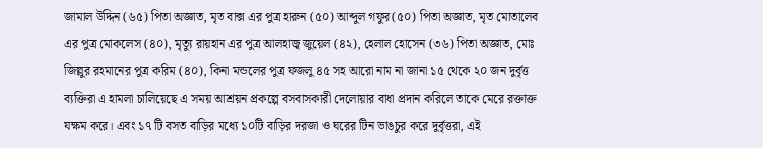জামাল উদ্দিন (৬৫) পিতা অজ্ঞাত, মৃত বাক্স এর পুত্র হারুন (৫০) আব্দুল গফুর(৫০) পিতা অজ্ঞাত, মৃত মোতালেব এর পুত্র মোকলেস (৪০), মৃত্যু রায়হান এর পুত্র আলহাজ্ব জুয়েল (৪২), হেলাল হোসেন (৩৬) পিতা অজ্ঞাত, মোঃ জিল্লুর রহমানের পুত্র করিম (৪০), কিনা মন্ডলের পুত্র ফজলু ৪৫ সহ আরো নাম না জানা ১৫ থেকে ২০ জন দুর্বৃত্ত ব্যক্তিরা এ হামলা চালিয়েছে এ সময় আশ্রয়ন প্রকল্পে বসবাসকারী দেলোয়ার বাধা প্রদান করিলে তাকে মেরে রক্তাক্ত যক্ষম করে। এবং ১৭ টি বসত বাড়ির মধ্যে ১০টি বাড়ির দরজা ও ঘরের টিন ভাঙচুর করে দুর্বৃত্তরা, এই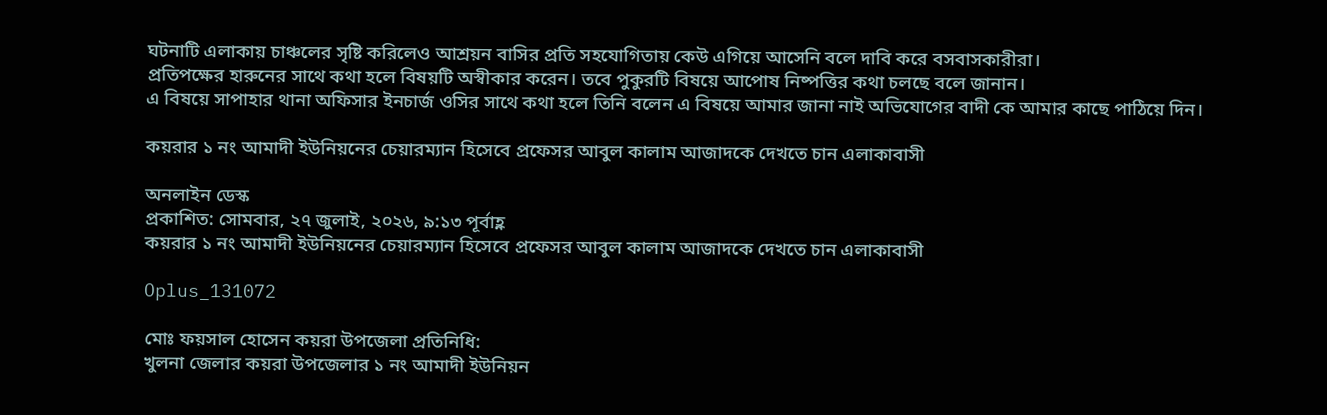ঘটনাটি এলাকায় চাঞ্চলের সৃষ্টি করিলেও আশ্রয়ন বাসির প্রতি সহযোগিতায় কেউ এগিয়ে আসেনি বলে দাবি করে বসবাসকারীরা।
প্রতিপক্ষের হারুনের সাথে কথা হলে বিষয়টি অস্বীকার করেন। তবে পুকুরটি বিষয়ে আপোষ নিষ্পত্তির কথা চলছে বলে জানান।
এ বিষয়ে সাপাহার থানা অফিসার ইনচার্জ ওসির সাথে কথা হলে তিনি বলেন এ বিষয়ে আমার জানা নাই অভিযোগের বাদী কে আমার কাছে পাঠিয়ে দিন।

কয়রার ১ নং আমাদী ইউনিয়নের চেয়ারম্যান হিসেবে প্রফেসর আবুল কালাম আজাদকে দেখতে চান এলাকাবাসী

অনলাইন ডেস্ক
প্রকাশিত: সোমবার, ২৭ জুলাই, ২০২৬, ৯:১৩ পূর্বাহ্ণ
কয়রার ১ নং আমাদী ইউনিয়নের চেয়ারম্যান হিসেবে প্রফেসর আবুল কালাম আজাদকে দেখতে চান এলাকাবাসী

Oplus_131072

মোঃ ফয়সাল হোসেন কয়রা উপজেলা প্রতিনিধি:
খুলনা জেলার কয়রা উপজেলার ১ নং আমাদী ইউনিয়ন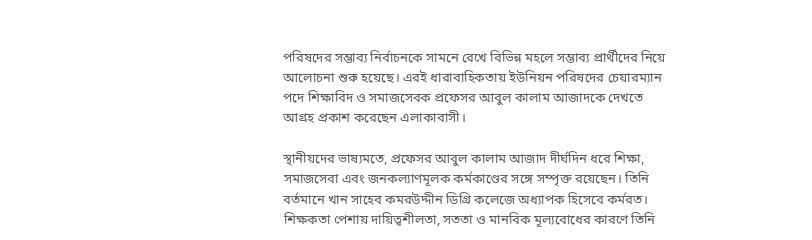পরিষদের সম্ভাব্য নির্বাচনকে সামনে রেখে বিভিন্ন মহলে সম্ভাব্য প্রার্থীদের নিয়ে আলোচনা শুরু হয়েছে। এরই ধারাবাহিকতায় ইউনিয়ন পরিষদের চেয়ারম্যান পদে শিক্ষাবিদ ও সমাজসেবক প্রফেসর আবুল কালাম আজাদকে দেখতে আগ্রহ প্রকাশ করেছেন এলাকাবাসী।

স্থানীয়দের ভাষ্যমতে, প্রফেসর আবুল কালাম আজাদ দীর্ঘদিন ধরে শিক্ষা, সমাজসেবা এবং জনকল্যাণমূলক কর্মকাণ্ডের সঙ্গে সম্পৃক্ত রয়েছেন। তিনি বর্তমানে খান সাহেব কমরউদ্দীন ডিগ্রি কলেজে অধ্যাপক হিসেবে কর্মরত। শিক্ষকতা পেশায় দায়িত্বশীলতা, সততা ও মানবিক মূল্যবোধের কারণে তিনি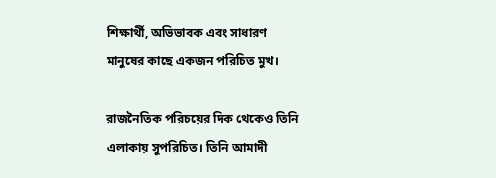শিক্ষার্থী, অভিভাবক এবং সাধারণ মানুষের কাছে একজন পরিচিত মুখ।

রাজনৈতিক পরিচয়ের দিক থেকেও তিনি এলাকায় সুপরিচিত। তিনি আমাদী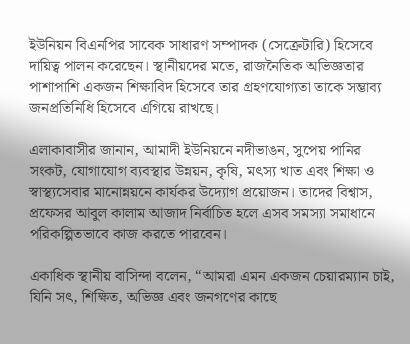ইউনিয়ন বিএনপির সাবেক সাধারণ সম্পাদক (সেক্রেটারি) হিসেবে দায়িত্ব পালন করেছেন। স্থানীয়দের মতে, রাজনৈতিক অভিজ্ঞতার পাশাপাশি একজন শিক্ষাবিদ হিসেবে তার গ্রহণযোগ্যতা তাকে সম্ভাব্য জনপ্রতিনিধি হিসেবে এগিয়ে রাখছে।

এলাকাবাসীর জানান, আমাদী ইউনিয়নে নদীভাঙন, সুপেয় পানির সংকট, যোগাযোগ ব্যবস্থার উন্নয়ন, কৃষি, মৎস্য খাত এবং শিক্ষা ও স্বাস্থ্যসেবার মানোন্নয়নে কার্যকর উদ্যোগ প্রয়োজন। তাদের বিশ্বাস, প্রফেসর আবুল কালাম আজাদ নির্বাচিত হলে এসব সমস্যা সমাধানে পরিকল্পিতভাবে কাজ করতে পারবেন।

একাধিক স্থানীয় বাসিন্দা বলেন, “আমরা এমন একজন চেয়ারম্যান চাই, যিনি সৎ, শিক্ষিত, অভিজ্ঞ এবং জনগণের কাছে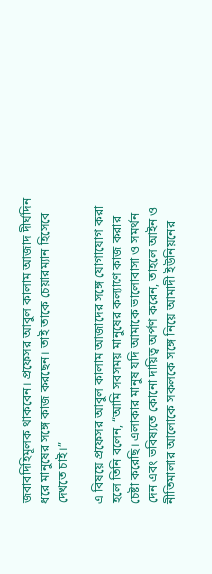জবাবদিহিমূলক থাকবেন। প্রফেসর আবুল কালাম আজাদ দীর্ঘদিন ধরে মানুষের সঙ্গে কাজ করছেন। তাই তাকে চেয়ারম্যান হিসেবে দেখতে চাই।”

এ বিষয়ে প্রফেসর আবুল কালাম আজাদের সঙ্গে যোগাযোগ করা হলে তিনি বলেন, “আমি সবসময় মানুষের কল্যাণে কাজ করার চেষ্টা করেছি। এলাকার মানুষ যদি আমাকে ভালোবাসা ও সমর্থন দেন এবং ভবিষ্যতে কোনো দায়িত্ব অর্পণ করেন, তাহলে আইন ও নীতিমালার আলোকে সকলকে সঙ্গে নিয়ে আমাদী ইউনিয়নের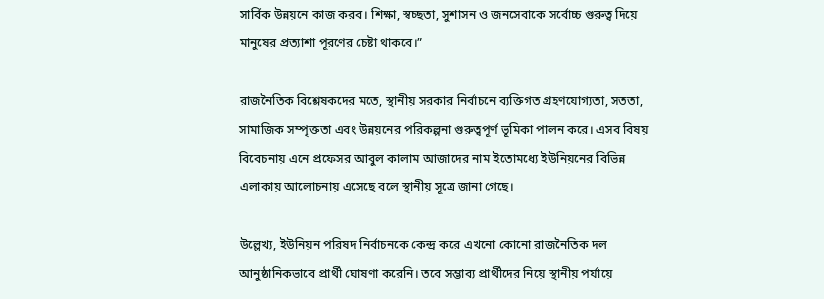সার্বিক উন্নয়নে কাজ করব। শিক্ষা, স্বচ্ছতা, সুশাসন ও জনসেবাকে সর্বোচ্চ গুরুত্ব দিয়ে মানুষের প্রত্যাশা পূরণের চেষ্টা থাকবে।”

রাজনৈতিক বিশ্লেষকদের মতে, স্থানীয় সরকার নির্বাচনে ব্যক্তিগত গ্রহণযোগ্যতা, সততা, সামাজিক সম্পৃক্ততা এবং উন্নয়নের পরিকল্পনা গুরুত্বপূর্ণ ভূমিকা পালন করে। এসব বিষয় বিবেচনায় এনে প্রফেসর আবুল কালাম আজাদের নাম ইতোমধ্যে ইউনিয়নের বিভিন্ন এলাকায় আলোচনায় এসেছে বলে স্থানীয় সূত্রে জানা গেছে।

উল্লেখ্য, ইউনিয়ন পরিষদ নির্বাচনকে কেন্দ্র করে এখনো কোনো রাজনৈতিক দল আনুষ্ঠানিকভাবে প্রার্থী ঘোষণা করেনি। তবে সম্ভাব্য প্রার্থীদের নিয়ে স্থানীয় পর্যায়ে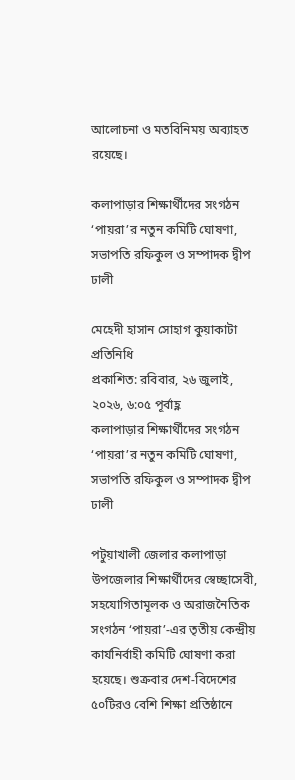আলোচনা ও মতবিনিময় অব্যাহত রয়েছে।

কলাপাড়ার শিক্ষার্থীদের সংগঠন ‘পায়রা’র নতুন কমিটি ঘোষণা, সভাপতি রফিকুল ও সম্পাদক দ্বীপ ঢালী

মেহেদী হাসান সোহাগ কুয়াকাটা প্রতিনিধি
প্রকাশিত: রবিবার, ২৬ জুলাই, ২০২৬, ৬:০৫ পূর্বাহ্ণ
কলাপাড়ার শিক্ষার্থীদের সংগঠন ‘পায়রা’র নতুন কমিটি ঘোষণা, সভাপতি রফিকুল ও সম্পাদক দ্বীপ ঢালী

পটুয়াখালী জেলার কলাপাড়া উপজেলার শিক্ষার্থীদের স্বেচ্ছাসেবী, সহযোগিতামূলক ও অরাজনৈতিক সংগঠন ‘পায়রা’-এর তৃতীয় কেন্দ্রীয় কার্যনির্বাহী কমিটি ঘোষণা করা হয়েছে। শুক্রবার দেশ-বিদেশের ৫০টিরও বেশি শিক্ষা প্রতিষ্ঠানে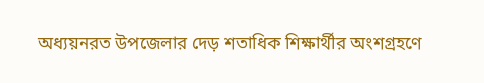অধ্যয়নরত উপজেলার দেড় শতাধিক শিক্ষার্থীর অংশগ্রহণে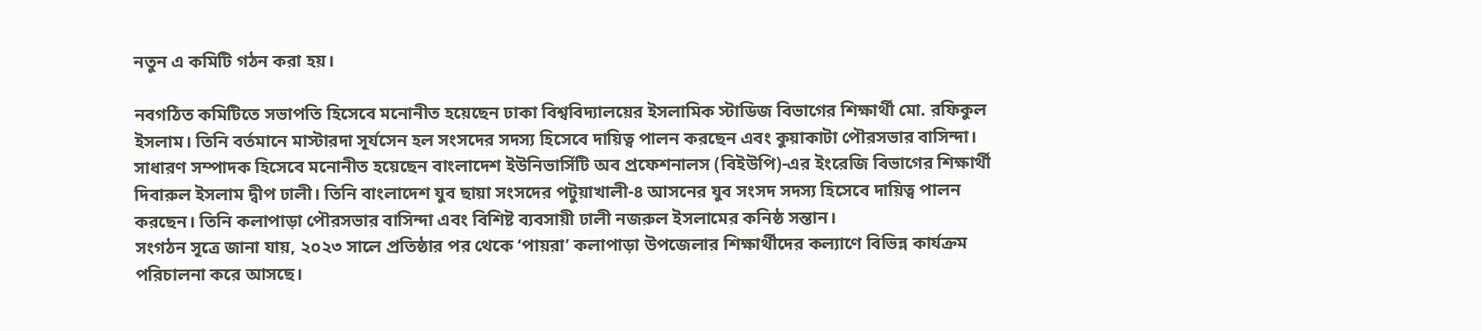নতুন এ কমিটি গঠন করা হয়।

নবগঠিত কমিটিতে সভাপতি হিসেবে মনোনীত হয়েছেন ঢাকা বিশ্ববিদ্যালয়ের ইসলামিক স্টাডিজ বিভাগের শিক্ষার্থী মো. রফিকুল ইসলাম। তিনি বর্তমানে মাস্টারদা সূর্যসেন হল সংসদের সদস্য হিসেবে দায়িত্ব পালন করছেন এবং কুয়াকাটা পৌরসভার বাসিন্দা।
সাধারণ সম্পাদক হিসেবে মনোনীত হয়েছেন বাংলাদেশ ইউনিভার্সিটি অব প্রফেশনালস (বিইউপি)-এর ইংরেজি বিভাগের শিক্ষার্থী দিবারুল ইসলাম দ্বীপ ঢালী। তিনি বাংলাদেশ যুব ছায়া সংসদের পটুয়াখালী-৪ আসনের যুব সংসদ সদস্য হিসেবে দায়িত্ব পালন করছেন। তিনি কলাপাড়া পৌরসভার বাসিন্দা এবং বিশিষ্ট ব্যবসায়ী ঢালী নজরুল ইসলামের কনিষ্ঠ সন্তান।
সংগঠন সূত্রে জানা যায়, ২০২৩ সালে প্রতিষ্ঠার পর থেকে ‘পায়রা’ কলাপাড়া উপজেলার শিক্ষার্থীদের কল্যাণে বিভিন্ন কার্যক্রম পরিচালনা করে আসছে।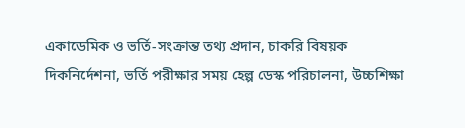একাডেমিক ও ভর্তি-সংক্রান্ত তথ্য প্রদান, চাকরি বিষয়ক দিকনির্দেশনা, ভর্তি পরীক্ষার সময় হেল্প ডেস্ক পরিচালনা, উচ্চশিক্ষা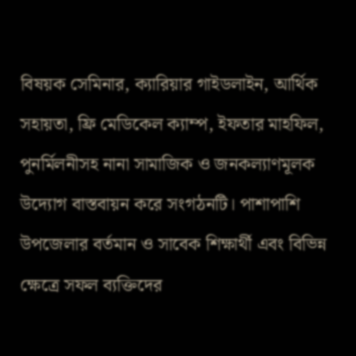বিষয়ক সেমিনার, ক্যারিয়ার গাইডলাইন, আর্থিক সহায়তা, ফ্রি মেডিকেল ক্যাম্প, ইফতার মাহফিল, পুনর্মিলনীসহ নানা সামাজিক ও জনকল্যাণমূলক উদ্যোগ বাস্তবায়ন করে সংগঠনটি। পাশাপাশি উপজেলার বর্তমান ও সাবেক শিক্ষার্থী এবং বিভিন্ন ক্ষেত্রে সফল ব্যক্তিদের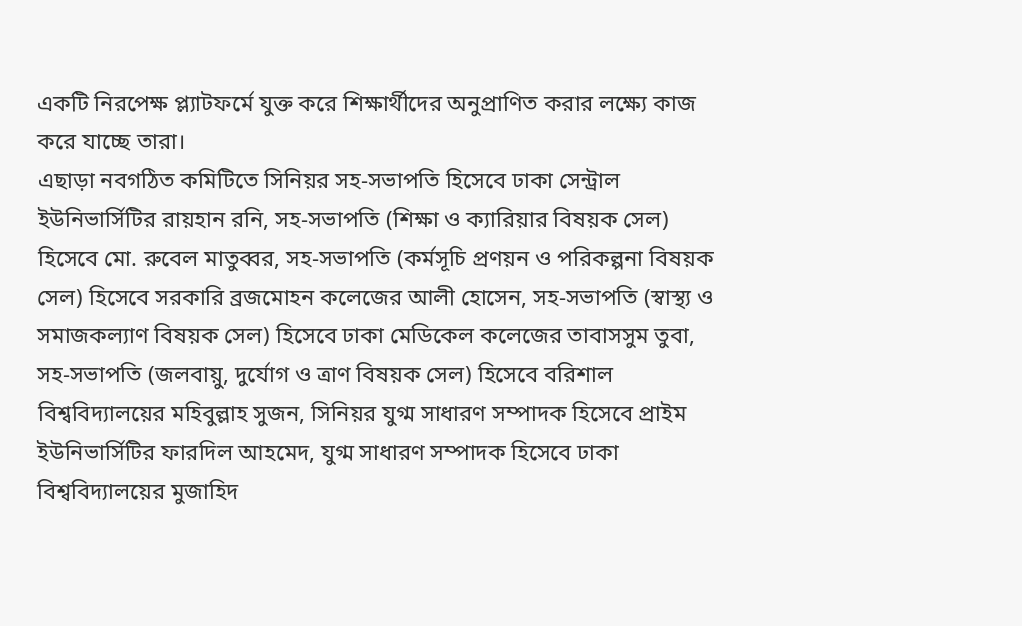একটি নিরপেক্ষ প্ল্যাটফর্মে যুক্ত করে শিক্ষার্থীদের অনুপ্রাণিত করার লক্ষ্যে কাজ করে যাচ্ছে তারা।
এছাড়া নবগঠিত কমিটিতে সিনিয়র সহ-সভাপতি হিসেবে ঢাকা সেন্ট্রাল ইউনিভার্সিটির রায়হান রনি, সহ-সভাপতি (শিক্ষা ও ক্যারিয়ার বিষয়ক সেল) হিসেবে মো. রুবেল মাতুব্বর, সহ-সভাপতি (কর্মসূচি প্রণয়ন ও পরিকল্পনা বিষয়ক সেল) হিসেবে সরকারি ব্রজমোহন কলেজের আলী হোসেন, সহ-সভাপতি (স্বাস্থ্য ও সমাজকল্যাণ বিষয়ক সেল) হিসেবে ঢাকা মেডিকেল কলেজের তাবাসসুম তুবা, সহ-সভাপতি (জলবায়ু, দুর্যোগ ও ত্রাণ বিষয়ক সেল) হিসেবে বরিশাল বিশ্ববিদ্যালয়ের মহিবুল্লাহ সুজন, সিনিয়র যুগ্ম সাধারণ সম্পাদক হিসেবে প্রাইম ইউনিভার্সিটির ফারদিল আহমেদ, যুগ্ম সাধারণ সম্পাদক হিসেবে ঢাকা বিশ্ববিদ্যালয়ের মুজাহিদ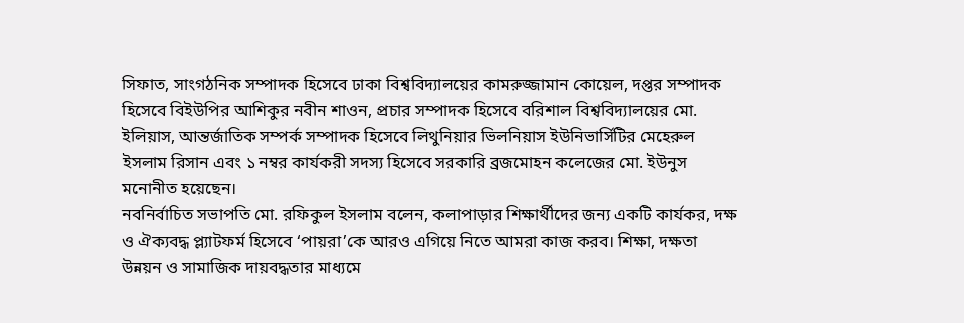সিফাত, সাংগঠনিক সম্পাদক হিসেবে ঢাকা বিশ্ববিদ্যালয়ের কামরুজ্জামান কোয়েল, দপ্তর সম্পাদক হিসেবে বিইউপির আশিকুর নবীন শাওন, প্রচার সম্পাদক হিসেবে বরিশাল বিশ্ববিদ্যালয়ের মো. ইলিয়াস, আন্তর্জাতিক সম্পর্ক সম্পাদক হিসেবে লিথুনিয়ার ভিলনিয়াস ইউনিভার্সিটির মেহেরুল ইসলাম রিসান এবং ১ নম্বর কার্যকরী সদস্য হিসেবে সরকারি ব্রজমোহন কলেজের মো. ইউনুস মনোনীত হয়েছেন।
নবনির্বাচিত সভাপতি মো. রফিকুল ইসলাম বলেন, কলাপাড়ার শিক্ষার্থীদের জন্য একটি কার্যকর, দক্ষ ও ঐক্যবদ্ধ প্ল্যাটফর্ম হিসেবে ‘পায়রা’কে আরও এগিয়ে নিতে আমরা কাজ করব। শিক্ষা, দক্ষতা উন্নয়ন ও সামাজিক দায়বদ্ধতার মাধ্যমে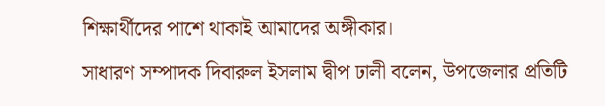শিক্ষার্থীদের পাশে থাকাই আমাদের অঙ্গীকার।
সাধারণ সম্পাদক দিবারুল ইসলাম দ্বীপ ঢালী বলেন, উপজেলার প্রতিটি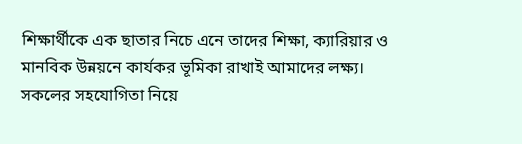শিক্ষার্থীকে এক ছাতার নিচে এনে তাদের শিক্ষা, ক্যারিয়ার ও মানবিক উন্নয়নে কার্যকর ভূমিকা রাখাই আমাদের লক্ষ্য। সকলের সহযোগিতা নিয়ে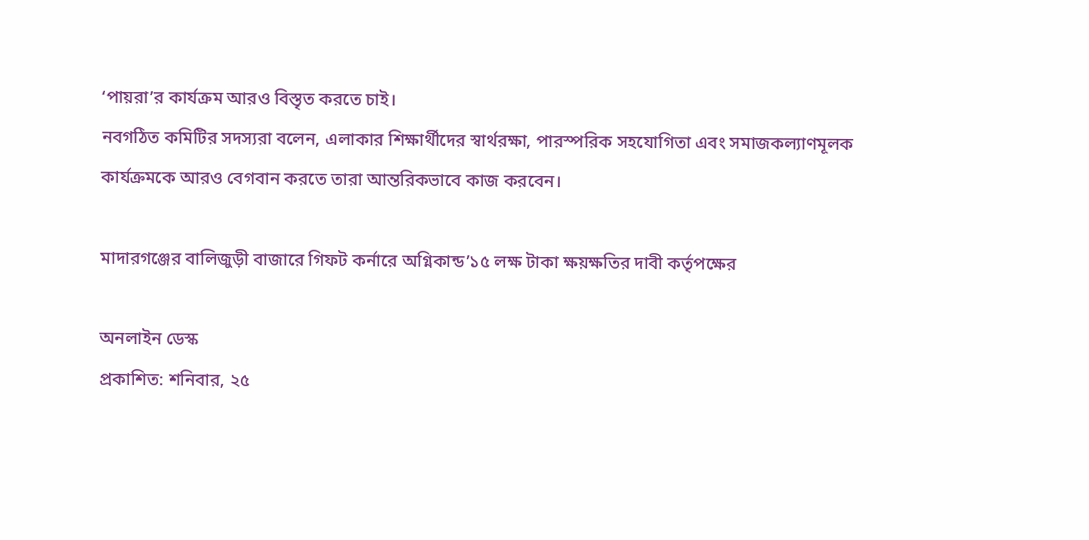‘পায়রা’র কার্যক্রম আরও বিস্তৃত করতে চাই।
নবগঠিত কমিটির সদস্যরা বলেন, এলাকার শিক্ষার্থীদের স্বার্থরক্ষা, পারস্পরিক সহযোগিতা এবং সমাজকল্যাণমূলক কার্যক্রমকে আরও বেগবান করতে তারা আন্তরিকভাবে কাজ করবেন।

মাদারগঞ্জের বালিজুড়ী বাজারে গিফট কর্নারে অগ্নিকান্ড’১৫ লক্ষ টাকা ক্ষয়ক্ষতির দাবী কর্তৃপক্ষের

অনলাইন ডেস্ক
প্রকাশিত: শনিবার, ২৫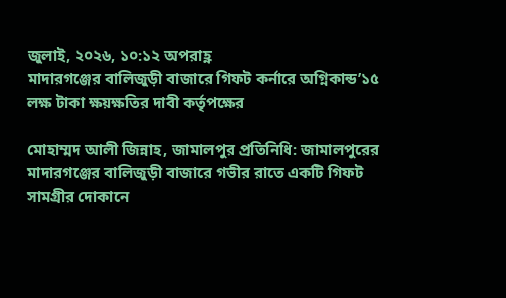জুলাই, ২০২৬, ১০:১২ অপরাহ্ণ
মাদারগঞ্জের বালিজুড়ী বাজারে গিফট কর্নারে অগ্নিকান্ড’১৫ লক্ষ টাকা ক্ষয়ক্ষতির দাবী কর্তৃপক্ষের

মোহাম্মদ আলী জিন্নাহ, জামালপুর প্রতিনিধি: জামালপুরের মাদারগঞ্জের বালিজুড়ী বাজারে গভীর রাতে একটি গিফট সামগ্রীর দোকানে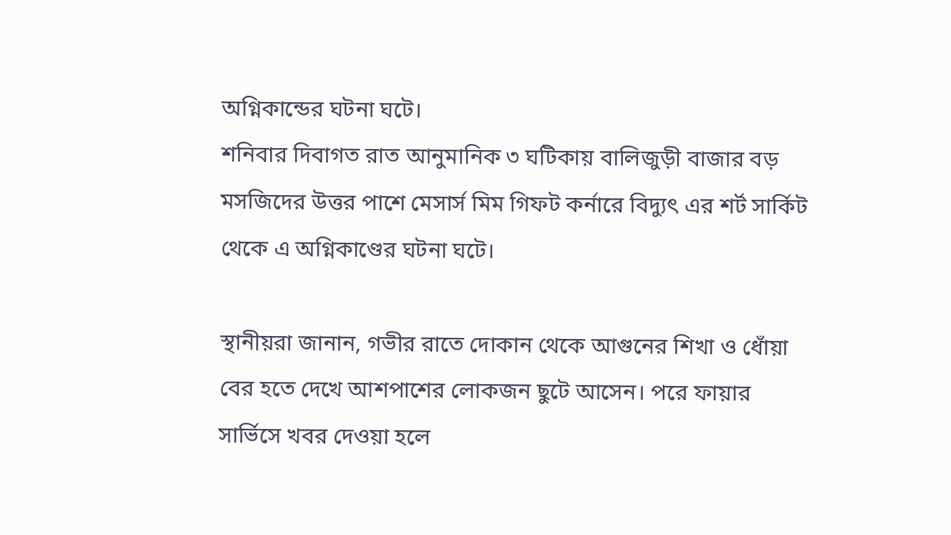অগ্নিকান্ডের ঘটনা ঘটে।
শনিবার দিবাগত রাত আনুমানিক ৩ ঘটিকায় বালিজুড়ী বাজার বড় মসজিদের উত্তর পাশে মেসার্স মিম গিফট কর্নারে বিদ্যুৎ এর শর্ট সার্কিট থেকে এ অগ্নিকাণ্ডের ঘটনা ঘটে।

স্থানীয়রা জানান, গভীর রাতে দোকান থেকে আগুনের শিখা ও ধোঁয়া বের হতে দেখে আশপাশের লোকজন ছুটে আসেন। পরে ফায়ার সার্ভিসে খবর দেওয়া হলে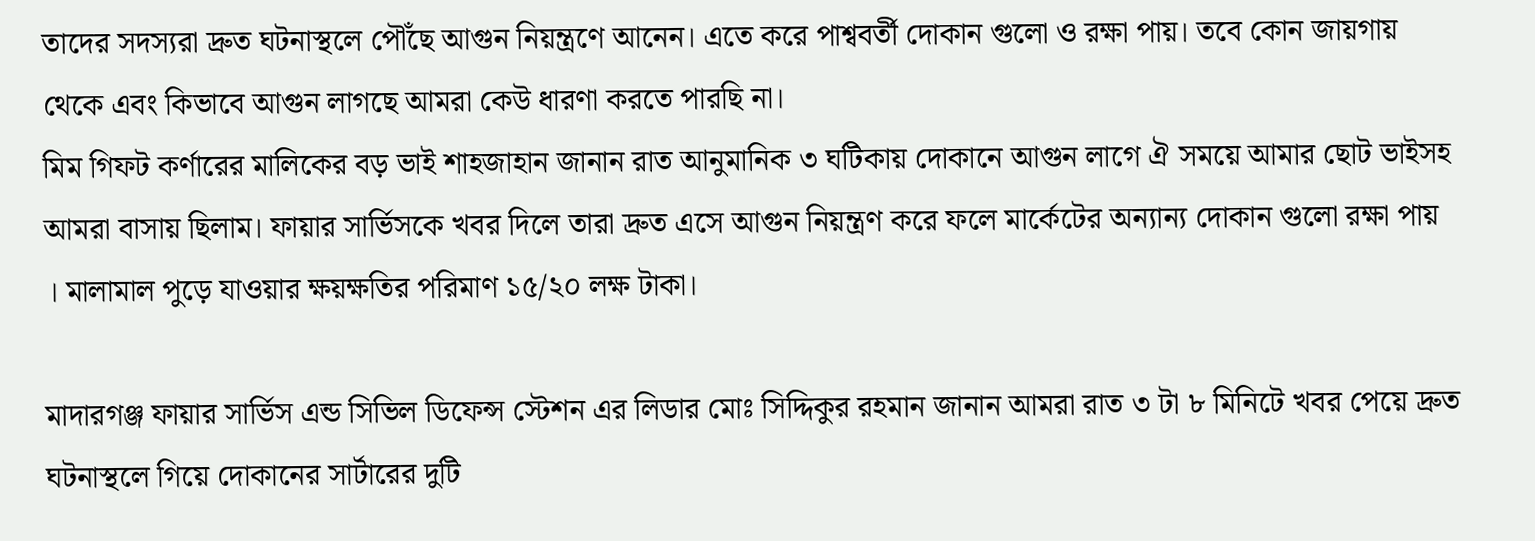তাদের সদস্যরা দ্রুত ঘটনাস্থলে পৌঁছে আগুন নিয়ন্ত্রণে আনেন। এতে করে পাশ্ববর্তী দোকান গুলো ও রক্ষা পায়। তবে কোন জায়গায় থেকে এবং কিভাবে আগুন লাগছে আমরা কেউ ধারণা করতে পারছি না।
মিম গিফট কর্ণারের মালিকের বড় ভাই শাহজাহান জানান রাত আনুমানিক ৩ ঘটিকায় দোকানে আগুন লাগে ঐ সময়ে আমার ছোট ভাইসহ আমরা বাসায় ছিলাম। ফায়ার সার্ভিসকে খবর দিলে তারা দ্রুত এসে আগুন নিয়ন্ত্রণ করে ফলে মার্কেটের অন্যান্য দোকান গুলো রক্ষা পায় । মালামাল পুড়ে যাওয়ার ক্ষয়ক্ষতির পরিমাণ ১৫/২০ লক্ষ টাকা।

মাদারগঞ্জ ফায়ার সার্ভিস এন্ড সিভিল ডিফেন্স স্টেশন এর লিডার মোঃ সিদ্দিকুর রহমান জানান আমরা রাত ৩ টা ৮ মিনিটে খবর পেয়ে দ্রুত ঘটনাস্থলে গিয়ে দোকানের সার্টারের দুটি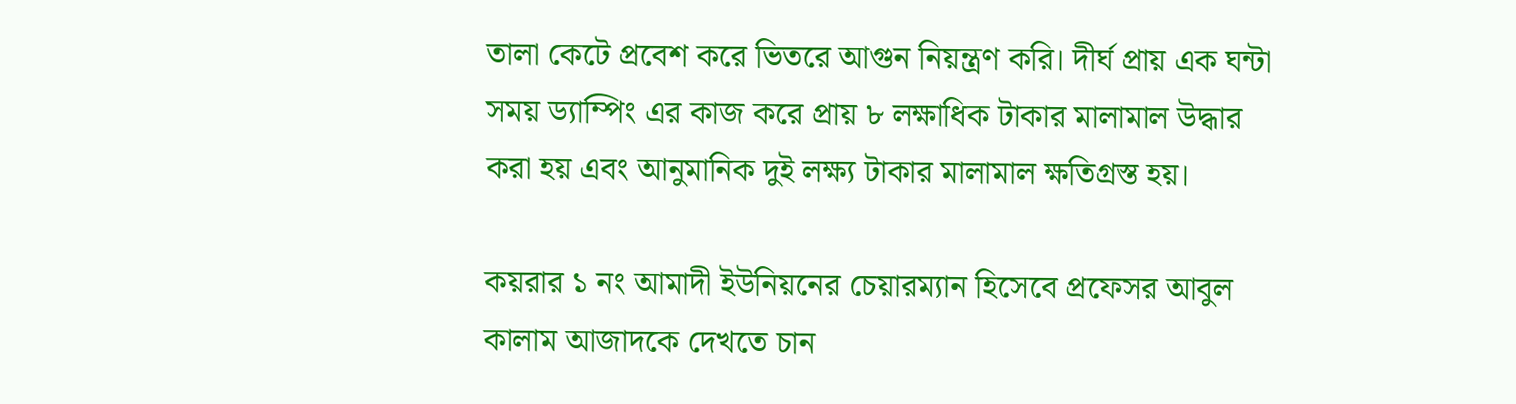তালা কেটে প্রবেশ করে ভিতরে আগুন নিয়ন্ত্রণ করি। দীর্ঘ প্রায় এক ঘন্টা সময় ড্যাম্পিং এর কাজ করে প্রায় ৮ লক্ষাধিক টাকার মালামাল উদ্ধার করা হয় এবং আনুমানিক দুই লক্ষ্য টাকার মালামাল ক্ষতিগ্রস্ত হয়।

কয়রার ১ নং আমাদী ইউনিয়নের চেয়ারম্যান হিসেবে প্রফেসর আবুল কালাম আজাদকে দেখতে চান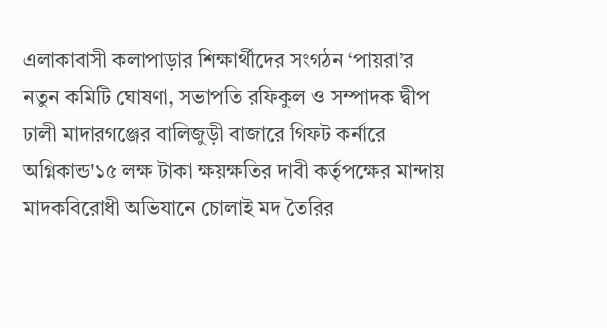এলাকাবাসী কলাপাড়ার শিক্ষার্থীদের সংগঠন ‘পায়রা’র নতুন কমিটি ঘোষণা, সভাপতি রফিকুল ও সম্পাদক দ্বীপ ঢালী মাদারগঞ্জের বালিজুড়ী বাজারে গিফট কর্নারে অগ্নিকান্ড'১৫ লক্ষ টাকা ক্ষয়ক্ষতির দাবী কর্তৃপক্ষের মান্দায় মাদকবিরোধী অভিযানে চোলাই মদ তৈরির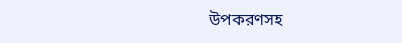উপকরণসহ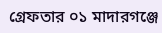গ্রেফতার ০১ মাদারগঞ্জে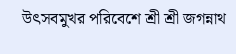উৎসবমুখর পরিবেশে শ্রী শ্রী জগন্নাথ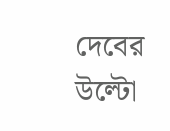দেবের উল্টো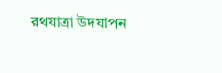রথযাত্রা উদযাপন